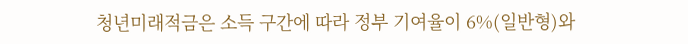청년미래적금은 소득 구간에 따라 정부 기여율이 6%(일반형)와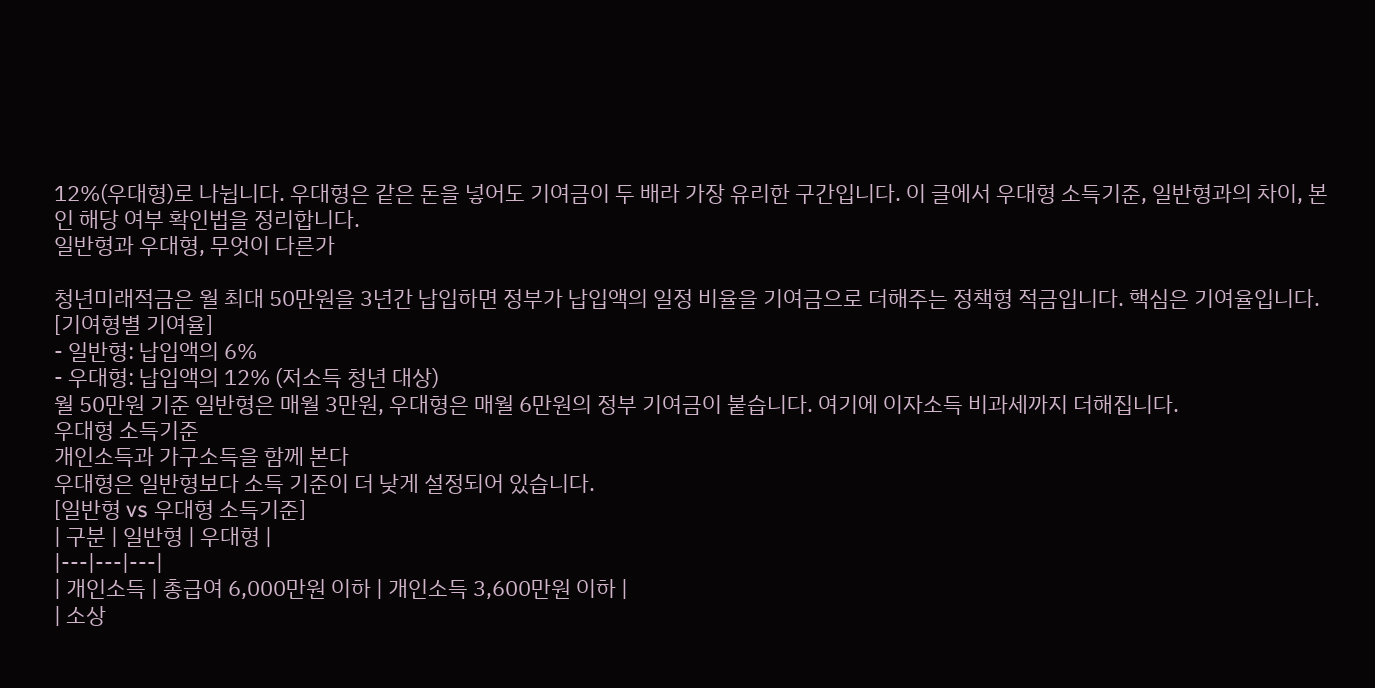12%(우대형)로 나뉩니다. 우대형은 같은 돈을 넣어도 기여금이 두 배라 가장 유리한 구간입니다. 이 글에서 우대형 소득기준, 일반형과의 차이, 본인 해당 여부 확인법을 정리합니다.
일반형과 우대형, 무엇이 다른가

청년미래적금은 월 최대 50만원을 3년간 납입하면 정부가 납입액의 일정 비율을 기여금으로 더해주는 정책형 적금입니다. 핵심은 기여율입니다.
[기여형별 기여율]
- 일반형: 납입액의 6%
- 우대형: 납입액의 12% (저소득 청년 대상)
월 50만원 기준 일반형은 매월 3만원, 우대형은 매월 6만원의 정부 기여금이 붙습니다. 여기에 이자소득 비과세까지 더해집니다.
우대형 소득기준
개인소득과 가구소득을 함께 본다
우대형은 일반형보다 소득 기준이 더 낮게 설정되어 있습니다.
[일반형 vs 우대형 소득기준]
| 구분 | 일반형 | 우대형 |
|---|---|---|
| 개인소득 | 총급여 6,000만원 이하 | 개인소득 3,600만원 이하 |
| 소상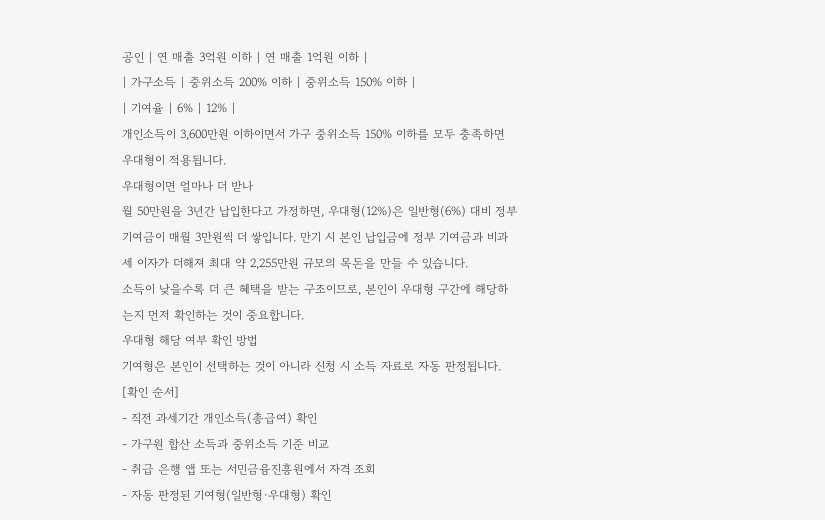공인 | 연 매출 3억원 이하 | 연 매출 1억원 이하 |
| 가구소득 | 중위소득 200% 이하 | 중위소득 150% 이하 |
| 기여율 | 6% | 12% |
개인소득이 3,600만원 이하이면서 가구 중위소득 150% 이하를 모두 충족하면 우대형이 적용됩니다.
우대형이면 얼마나 더 받나
월 50만원을 3년간 납입한다고 가정하면, 우대형(12%)은 일반형(6%) 대비 정부 기여금이 매월 3만원씩 더 쌓입니다. 만기 시 본인 납입금에 정부 기여금과 비과세 이자가 더해져 최대 약 2,255만원 규모의 목돈을 만들 수 있습니다.
소득이 낮을수록 더 큰 혜택을 받는 구조이므로, 본인이 우대형 구간에 해당하는지 먼저 확인하는 것이 중요합니다.
우대형 해당 여부 확인 방법
기여형은 본인이 선택하는 것이 아니라 신청 시 소득 자료로 자동 판정됩니다.
[확인 순서]
- 직전 과세기간 개인소득(총급여) 확인
- 가구원 합산 소득과 중위소득 기준 비교
- 취급 은행 앱 또는 서민금융진흥원에서 자격 조회
- 자동 판정된 기여형(일반형·우대형) 확인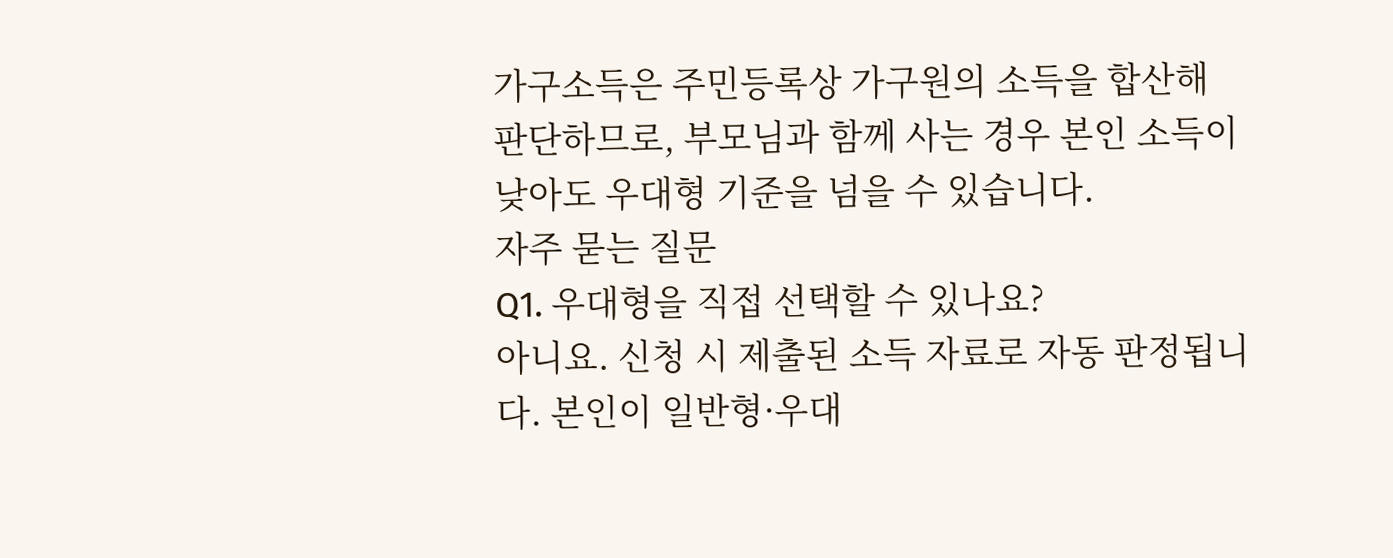가구소득은 주민등록상 가구원의 소득을 합산해 판단하므로, 부모님과 함께 사는 경우 본인 소득이 낮아도 우대형 기준을 넘을 수 있습니다.
자주 묻는 질문
Q1. 우대형을 직접 선택할 수 있나요?
아니요. 신청 시 제출된 소득 자료로 자동 판정됩니다. 본인이 일반형·우대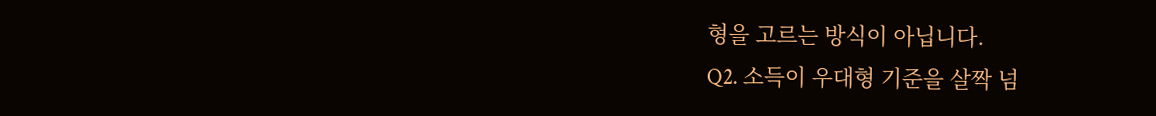형을 고르는 방식이 아닙니다.
Q2. 소득이 우대형 기준을 살짝 넘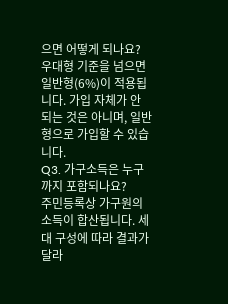으면 어떻게 되나요?
우대형 기준을 넘으면 일반형(6%)이 적용됩니다. 가입 자체가 안 되는 것은 아니며, 일반형으로 가입할 수 있습니다.
Q3. 가구소득은 누구까지 포함되나요?
주민등록상 가구원의 소득이 합산됩니다. 세대 구성에 따라 결과가 달라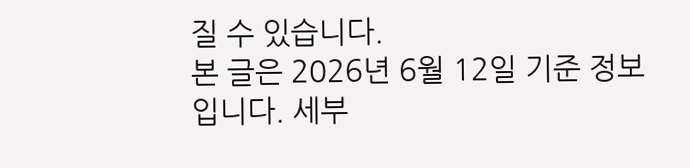질 수 있습니다.
본 글은 2026년 6월 12일 기준 정보입니다. 세부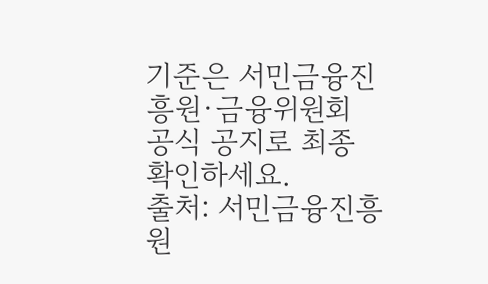기준은 서민금융진흥원·금융위원회 공식 공지로 최종 확인하세요.
출처: 서민금융진흥원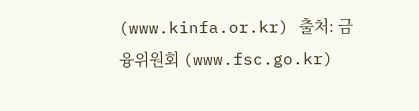(www.kinfa.or.kr) 출처: 금융위원회 (www.fsc.go.kr)